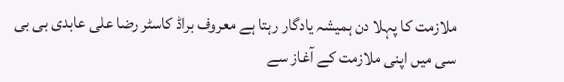ملازمت کا پہلا دن ہمیشہ یادگار رہتا ہے معروف براڈ کاسٹر رضا علی عابدی بی بی سی میں اپنی ملازمت کے آغاز سے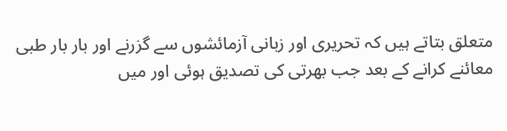متعلق بتاتے ہیں کہ تحریری اور زبانی آزمائشوں سے گزرنے اور بار بار طبی معائنے کرانے کے بعد جب بھرتی کی تصدیق ہوئی اور میں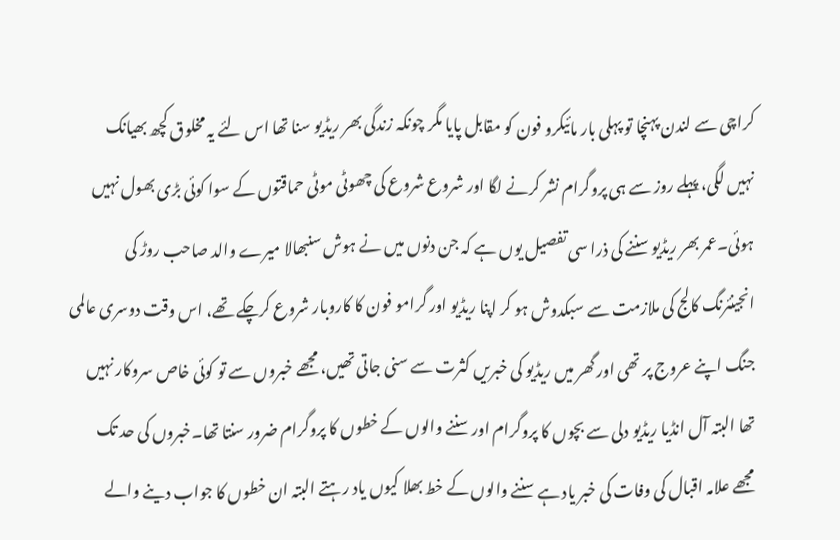کراچی سے لندن پہنچا تو پہلی بار مائیکرو فون کو مقابل پایا مگر چونکہ زندگی بھر ریڈیو سنا تھا اس لئے یہ مخلوق کچھ بھیانک نہیں لگی، پہلے روز سے ہی پروگرام نشر کرنے لگا اور شروع شروع کی چھوٹی موٹی حماقتوں کے سوا کوئی بڑی بھول نہیں ہوئی۔عمر بھر ریڈیو سننے کی ذرا سی تفصیل یوں ہے کہ جن دنوں میں نے ہوش سنبھالا میرے والد صاحب روڑ کی انجینئرنگ کالج کی ملازمت سے سبکدوش ہو کر اپنا ریڈیو اور گرامو فون کا کاروبار شروع کرچکے تھے، اس وقت دوسری عالمی جنگ اپنے عروج پر تھی اور گھر میں ریڈیو کی خبریں کثرت سے سنی جاتی تھیں، مجھے خبروں سے تو کوئی خاص سروکار نہیں تھا البتہ آل انڈیا ریڈیو دلی سے بچوں کا پروگرام اور سننے والوں کے خطوں کا پروگرام ضرور سنتا تھا۔خبروں کی حد تک مجھے علامہ اقبال کی وفات کی خبر یاد ہے سننے والوں کے خط بھلا کیوں یاد رہتے البتہ ان خطوں کا جواب دینے والے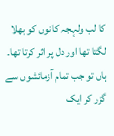کا لب ولہجہ کانوں کو بھلا لگتا تھا اور دل پر اثر کرتا تھا۔ ہاں تو جب تمام آزمائشوں سے گزر کر ایک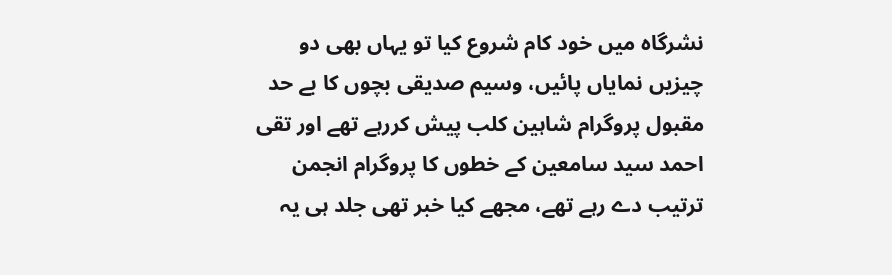نشرگاہ میں خود کام شروع کیا تو یہاں بھی دو چیزیں نمایاں پائیں، وسیم صدیقی بچوں کا بے حد مقبول پروگرام شاہین کلب پیش کررہے تھے اور تقی احمد سید سامعین کے خطوں کا پروگرام انجمن ترتیب دے رہے تھے، مجھے کیا خبر تھی جلد ہی یہ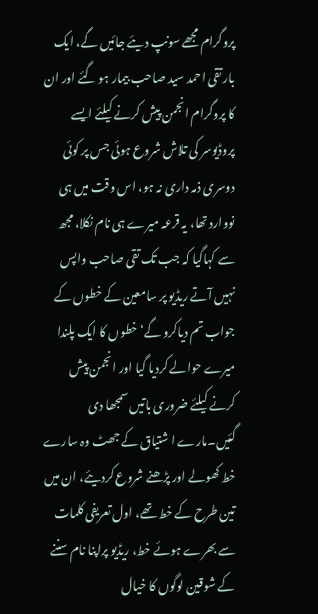پروگرام مجھے سونپ دیئے جائیں گے، ایک بار تقی احمد سید صاحب بیمار ہو گئے اور ان کا پروگرام انجمن پیش کرنے کیلئے ایسے پروڈیوسر کی تلاش شروع ہوئی جس پر کوئی دوسری ذمہ داری نہ ہو، اس وقت میں ہی نووارد تھا، یہ قرعہ میرے ہی نام نکلا، مجھ سے کہاگیا کہ جب تک تقی صاحب واپس نہیں آتے ریڈیو پر سامعین کے خطوں کے جواب تم دیاکرو گے‘ خطوں کا ایک پلندا میرے حوالے کردیا گیا اور انجمن پیش کرنے کیلئے ضروری باتیں سمجھا دی گئیں۔مارے ا شتیاق کے جھٹ وہ سارے خط کھولے اور پڑھنے شروع کردیئے، ان میں تین طرح کے خط تھے، اول تعریفی کلمات سے بھرے ہوئے خط، ریڈیو پراپنا نام سننے کے شوقین لوگوں کا خیال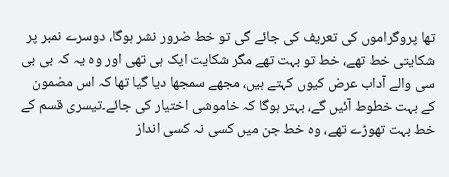تھا پروگراموں کی تعریف کی جائے گی تو خط ضرور نشر ہوگا، دوسرے نمبر پر شکایتی خط تھے، خط تو بہت تھے مگر شکایت ایک ہی تھی اور وہ یہ کہ بی بی سی والے آداب عرض کیوں کہتے ہیں، مجھے سمجھا دیا گیا تھا کہ اس مضمون کے بہت خطوط آئیں گے، بہتر ہوگا کہ خاموشی اختیار کی جائے۔تیسری قسم کے خط بہت تھوڑے تھے، وہ خط جن میں کسی نہ کسی انداز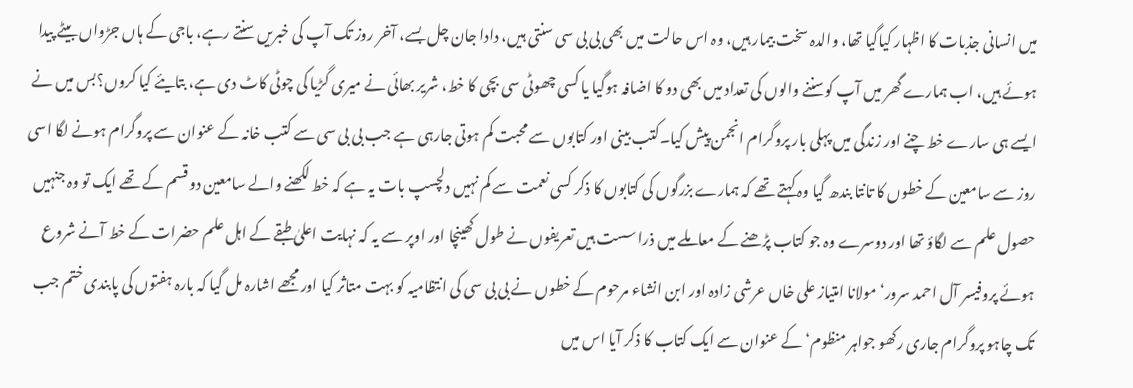میں انسانی جذبات کا اظہار کیاگیا تھا، والدہ سخت بیمار ہیں، وہ اس حالت میں بھی بی بی سی سنتی ہیں، دادا جان چل بسے، آخر روز تک آپ کی خبریں سنتے رہے، باجی کے ہاں جڑواں بیٹے پیدا ہوئے ہیں، اب ہمارے گھر میں آپ کوسننے والوں کی تعداد میں بھی دو کا اضافہ ہوگیا یا کسی چھوٹی سی بچی کا خط، شریر بھائی نے میری گڑیا کی چوٹی کاٹ دی ہے، بتایئے کیا کروں؟بس میں نے ایسے ہی سارے خط چنے اور زندگی میں پہلی بار پروگرام انجمن پیش کیا۔کتب بینی اور کتابوں سے محبت کم ہوتی جارہی ہے جب بی بی سی سے کتب خانہ کے عنوان سے پروگرام ہونے لگا اسی روز سے سامعین کے خطوں کا تانتا بندھ گیا وہ کہتے تھے کہ ہمارے بزرگوں کی کتابوں کا ذکر کسی نعمت سے کم نہیں دلچسپ بات یہ ہے کہ خط لکھنے والے سامعین دو قسم کے تھے ایک تو وہ جنہیں حصول علم سے لگاؤ تھا اور دوسرے وہ جو کتاب پڑھنے کے معاملے میں ذرا سست ہیں تعریفوں نے طول کھینچا اور اوپر سے یہ کہ نہایت اعلیٰ طبقے کے اہل علم حضرات کے خط آنے شروع ہوئے پروفیسر آل احمد سرور‘ مولانا امتیاز علی خاں عرشی زادہ اور ابن انشاء مرحوم کے خطوں نے بی بی سی کی انتظامیہ کو بہت متاثر کیا اور مجھے اشارہ مل گیا کہ بارہ ہفتوں کی پابندی ختم جب تک چاہو پروگرام جاری رکھو جواہر منظوم‘ کے عنوان سے ایک کتاب کا ذکر آیا اس میں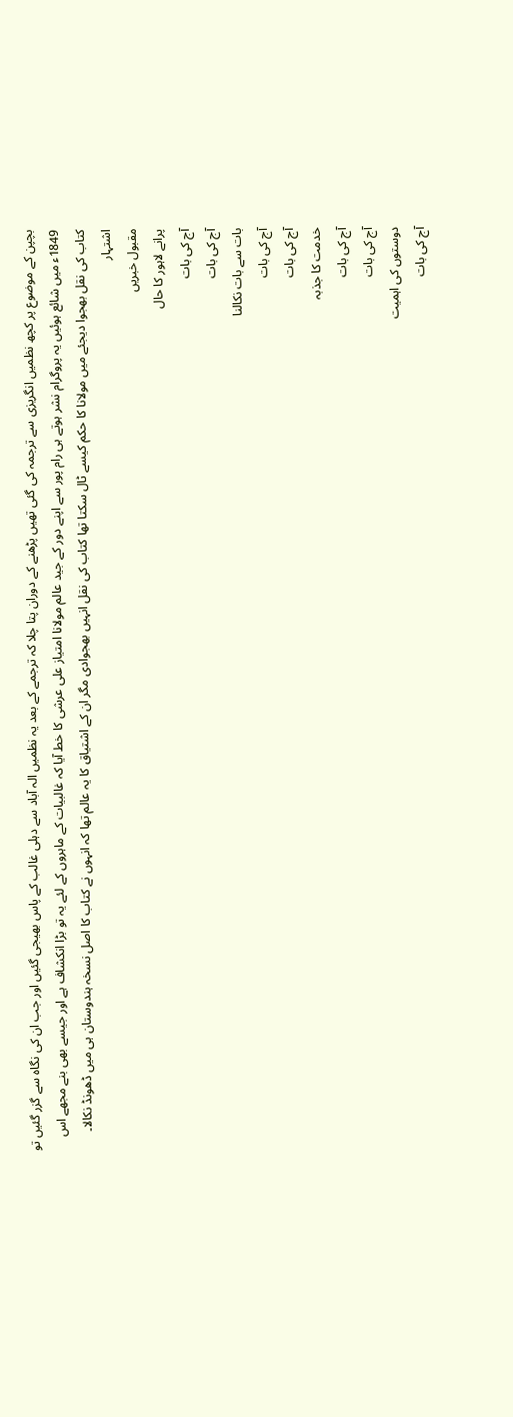بچپن کے موضوع پر کچھ نظمیں انگریزی سے ترجمہ کی گئی تھیں پڑھنے کے دوران پتا چلا کہ ترجمے کے بعد یہ نظمیں الہ آباد سے دہلی غالب کے پاس بھیجی گئیں اور جب ان کی نگاہ سے گزر گئیں تو 1849ء میں شائع ہوئیں یہ پروگرام نشر ہوتے ہی رام پور سے اپنے دور کے جید عالم مولانا امتیاز علی عرشی کا خط آیا کہ غالبیات کے ماہروں کے لئے یہ تو بڑا انکشاف ہے اور جیسے بھی بنے مجھے اس کتاب کی نقل بھجوا دیجئے میں مولانا کا حکم کیسے ٹال سکتا تھا کتاب کی نقل انہیں بھجوادی مگر ان کے اشتیاق کا یہ عالم تھا کہ انہوں نے کتاب کا اصل نسخہ ہندوستان ہی میں ڈھونڈ نکالا۔
اشتہار
مقبول خبریں
پرانے لاہور کا حال
آج کی بات
آج کی بات
بات سے بات نکالنا
آج کی بات
آج کی بات
خدمت کا جذبہ
آج کی بات
آج کی بات
دوستوں کی اہمیت
آج کی بات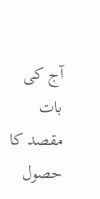آج کی بات
مقصد کا حصول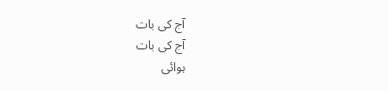آج کی بات
آج کی بات
ہوائی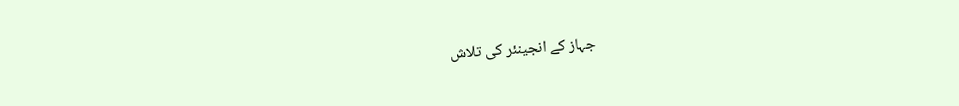جہاز کے انجینئر کی تلاش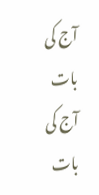آج کی بات
آج کی بات